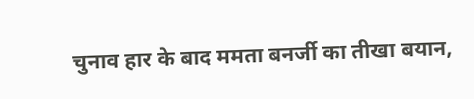चुनाव हार के बाद ममता बनर्जी का तीखा बयान,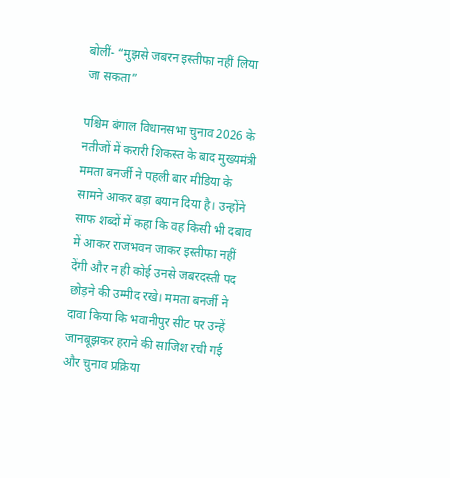बोलीं- “मुझसे जबरन इस्तीफा नहीं लिया जा सकता”

पश्चिम बंगाल विधानसभा चुनाव 2026 के नतीजों में करारी शिकस्त के बाद मुख्यमंत्री ममता बनर्जी ने पहली बार मीडिया के सामने आकर बड़ा बयान दिया है। उन्होंने साफ शब्दों में कहा कि वह किसी भी दबाव में आकर राजभवन जाकर इस्तीफा नहीं देंगी और न ही कोई उनसे जबरदस्ती पद छोड़ने की उम्मीद रखे। ममता बनर्जी ने दावा किया कि भवानीपुर सीट पर उन्हें जानबूझकर हराने की साजिश रची गई और चुनाव प्रक्रिया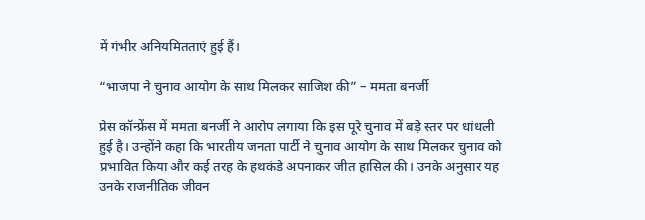में गंभीर अनियमितताएं हुई हैं।

“भाजपा ने चुनाव आयोग के साथ मिलकर साजिश की” – ममता बनर्जी

प्रेस कॉन्फ्रेंस में ममता बनर्जी ने आरोप लगाया कि इस पूरे चुनाव में बड़े स्तर पर धांधली हुई है। उन्होंने कहा कि भारतीय जनता पार्टी ने चुनाव आयोग के साथ मिलकर चुनाव को प्रभावित किया और कई तरह के हथकंडे अपनाकर जीत हासिल की। उनके अनुसार यह उनके राजनीतिक जीवन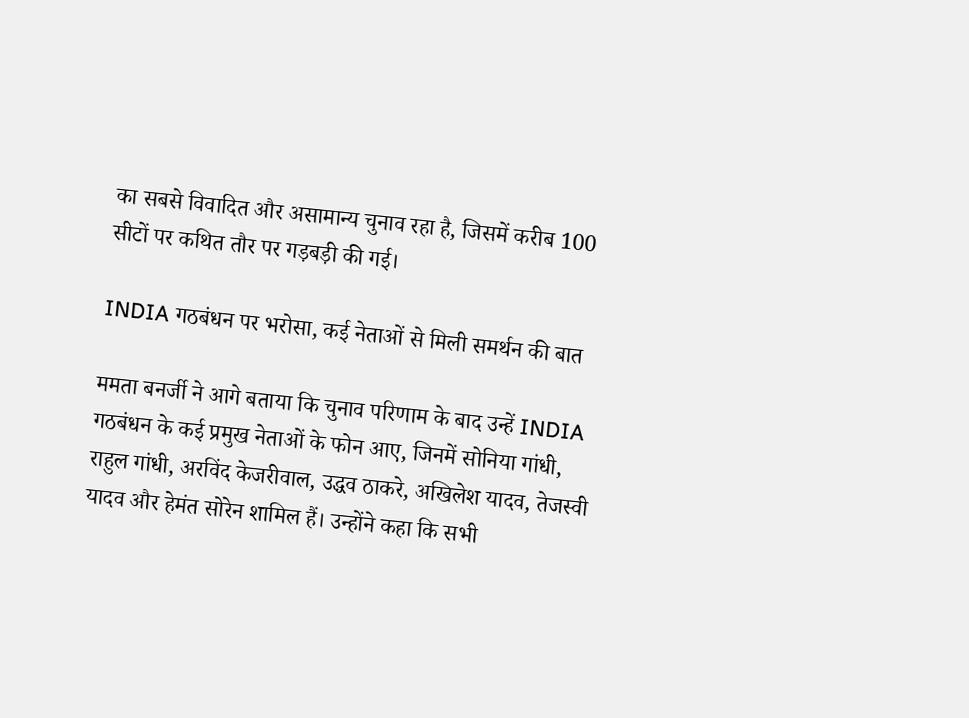का सबसे विवादित और असामान्य चुनाव रहा है, जिसमें करीब 100 सीटों पर कथित तौर पर गड़बड़ी की गई।

INDIA गठबंधन पर भरोसा, कई नेताओं से मिली समर्थन की बात

ममता बनर्जी ने आगे बताया कि चुनाव परिणाम के बाद उन्हें INDIA गठबंधन के कई प्रमुख नेताओं के फोन आए, जिनमें सोनिया गांधी, राहुल गांधी, अरविंद केजरीवाल, उद्धव ठाकरे, अखिलेश यादव, तेजस्वी यादव और हेमंत सोरेन शामिल हैं। उन्होंने कहा कि सभी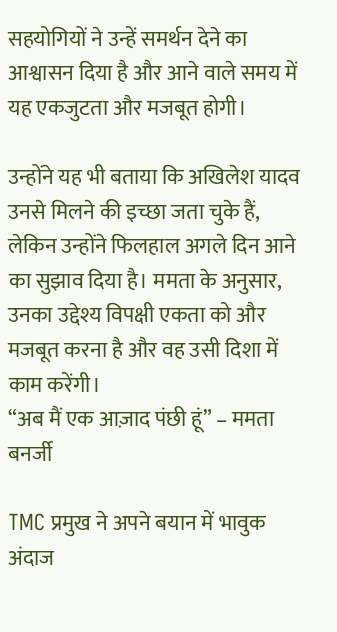सहयोगियों ने उन्हें समर्थन देने का आश्वासन दिया है और आने वाले समय में यह एकजुटता और मजबूत होगी।

उन्होंने यह भी बताया कि अखिलेश यादव उनसे मिलने की इच्छा जता चुके हैं, लेकिन उन्होंने फिलहाल अगले दिन आने का सुझाव दिया है। ममता के अनुसार, उनका उद्देश्य विपक्षी एकता को और मजबूत करना है और वह उसी दिशा में काम करेंगी।
“अब मैं एक आज़ाद पंछी हूं” – ममता बनर्जी

TMC प्रमुख ने अपने बयान में भावुक अंदाज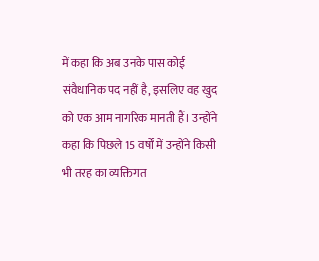में कहा कि अब उनके पास कोई संवैधानिक पद नहीं है, इसलिए वह खुद को एक आम नागरिक मानती हैं। उन्होंने कहा कि पिछले 15 वर्षों में उन्होंने किसी भी तरह का व्यक्तिगत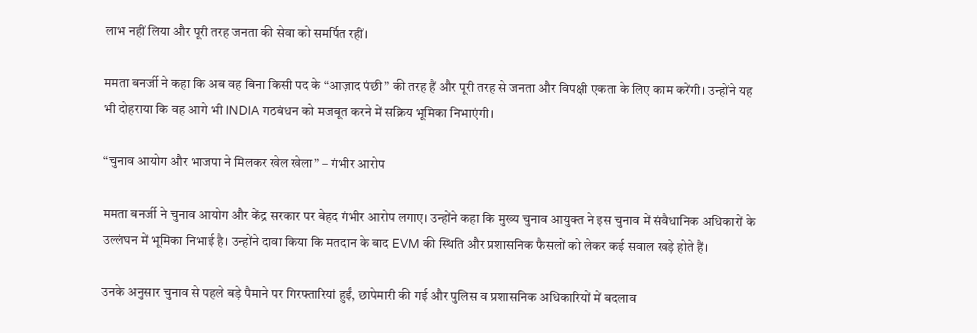लाभ नहीं लिया और पूरी तरह जनता की सेवा को समर्पित रहीं।

ममता बनर्जी ने कहा कि अब वह बिना किसी पद के “आज़ाद पंछी” की तरह हैं और पूरी तरह से जनता और विपक्षी एकता के लिए काम करेंगी। उन्होंने यह भी दोहराया कि वह आगे भी INDIA गठबंधन को मजबूत करने में सक्रिय भूमिका निभाएंगी।

“चुनाव आयोग और भाजपा ने मिलकर खेल खेला” – गंभीर आरोप

ममता बनर्जी ने चुनाव आयोग और केंद्र सरकार पर बेहद गंभीर आरोप लगाए। उन्होंने कहा कि मुख्य चुनाव आयुक्त ने इस चुनाव में संवैधानिक अधिकारों के उल्लंघन में भूमिका निभाई है। उन्होंने दावा किया कि मतदान के बाद EVM की स्थिति और प्रशासनिक फैसलों को लेकर कई सवाल खड़े होते हैं।

उनके अनुसार चुनाव से पहले बड़े पैमाने पर गिरफ्तारियां हुईं, छापेमारी की गई और पुलिस व प्रशासनिक अधिकारियों में बदलाव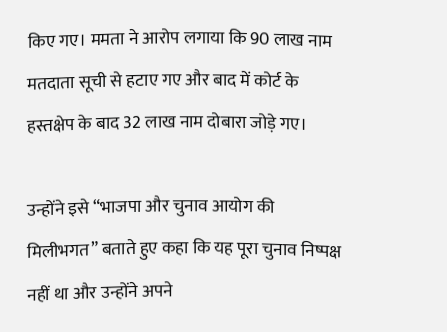किए गए। ममता ने आरोप लगाया कि 90 लाख नाम मतदाता सूची से हटाए गए और बाद में कोर्ट के हस्तक्षेप के बाद 32 लाख नाम दोबारा जोड़े गए।

उन्होंने इसे “भाजपा और चुनाव आयोग की मिलीभगत” बताते हुए कहा कि यह पूरा चुनाव निष्पक्ष नहीं था और उन्होंने अपने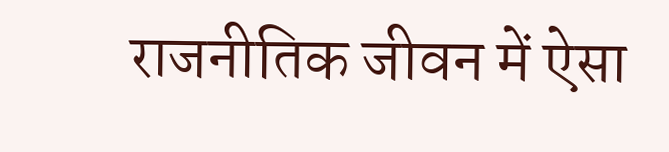राजनीतिक जीवन में ऐसा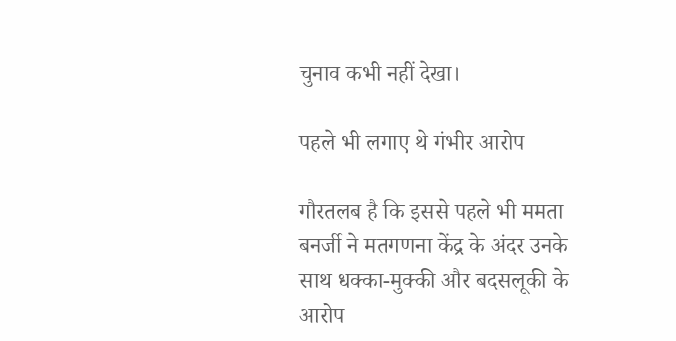चुनाव कभी नहीं देखा।

पहले भी लगाए थे गंभीर आरोप

गौरतलब है कि इससे पहले भी ममता बनर्जी ने मतगणना केंद्र के अंदर उनके साथ धक्का-मुक्की और बदसलूकी के आरोप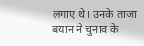लगाए थे। उनके ताजा बयान ने चुनाव के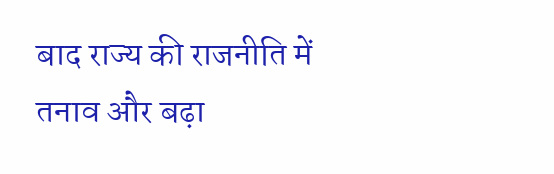बाद राज्य की राजनीति में तनाव और बढ़ा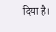दिया है।